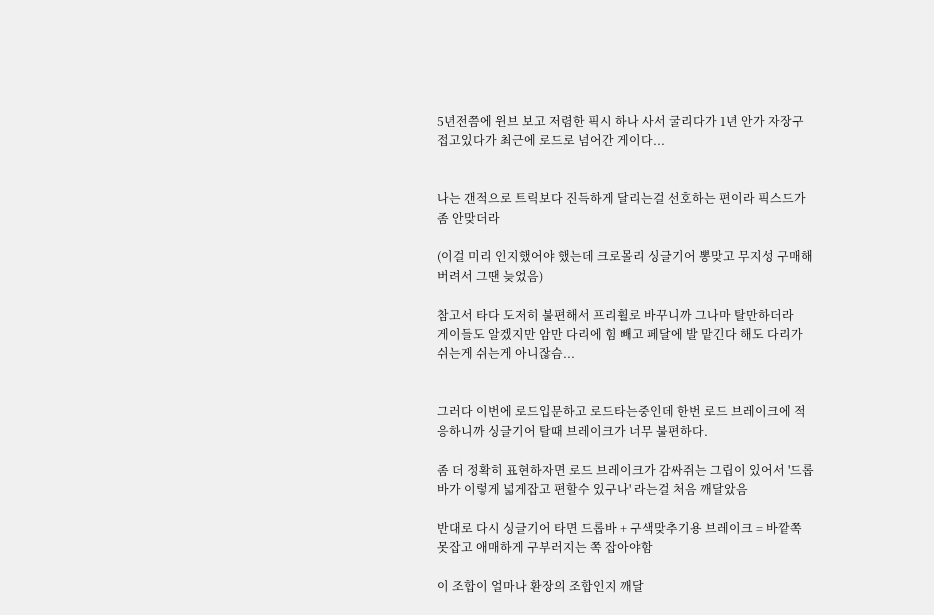5년전쯤에 윈브 보고 저렴한 픽시 하나 사서 굴리다가 1년 안가 자장구 접고있다가 최근에 로드로 넘어간 게이다...


나는 갠적으로 트릭보다 진득하게 달리는걸 선호하는 편이라 픽스드가 좀 안맞더라

(이걸 미리 인지했어야 했는데 크로몰리 싱글기어 뽕맞고 무지성 구매해버려서 그땐 늦었음)

참고서 타다 도저히 불편해서 프리휠로 바꾸니까 그나마 탈만하더라
게이들도 알겠지만 암만 다리에 힘 빼고 페달에 발 맡긴다 해도 다리가 쉬는게 쉬는게 아니잖슴...


그러다 이번에 로드입문하고 로드타는중인데 한번 로드 브레이크에 적응하니까 싱글기어 탈때 브레이크가 너무 불편하다.

좀 더 정확히 표현하자면 로드 브레이크가 감싸쥐는 그립이 있어서 '드롭바가 이렇게 넓게잡고 편할수 있구나' 라는걸 처음 깨달았음

반대로 다시 싱글기어 타면 드롭바 + 구색맞추기용 브레이크 = 바깥쪽 못잡고 애매하게 구부러지는 쪽 잡아야함

이 조합이 얼마나 환장의 조합인지 깨달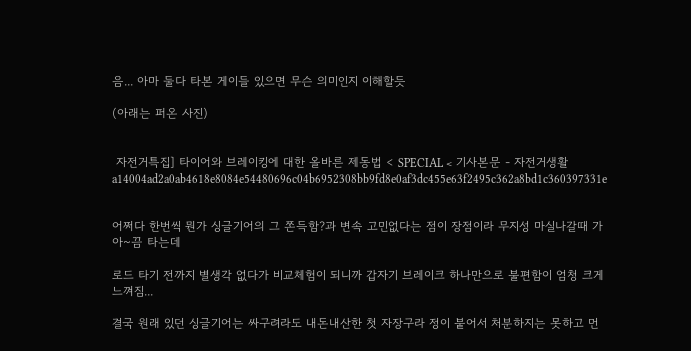음... 아마 둘다 타본 게이들 있으면 무슨 의미인지 이해할듯

(아래는 퍼온 사진)


 자전거특집] 타이어와 브레이킹에 대한 올바른 제동법 < SPECIAL < 기사본문 - 자전거생활a14004ad2a0ab4618e8084e54480696c04b6952308bb9fd8e0af3dc455e63f2495c362a8bd1c360397331e


어쩌다 한번씩 뭔가 싱글기어의 그 쫀득함?과 변속 고민없다는 점이 장점이라 무지성 마실나갈때 가아~끔 타는데

로드 타기 전까지 별생각 없다가 비교체험이 되니까 갑자기 브레이크 하나만으로 불편함이 엄청 크게 느껴짐...

결국 원래 있던 싱글기어는 싸구려라도 내돈내산한 첫 자장구라 정이 붙어서 처분하지는 못하고 먼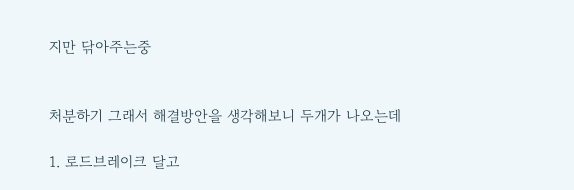지만 닦아주는중


처분하기 그래서 해결방안을 생각해보니 두개가 나오는데

1. 로드브레이크 달고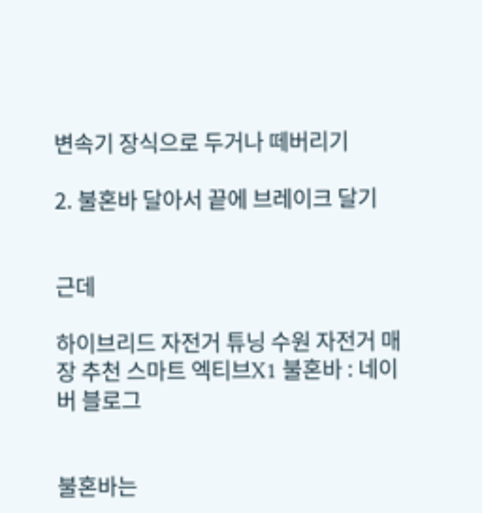변속기 장식으로 두거나 떼버리기

2. 불혼바 달아서 끝에 브레이크 달기


근데

하이브리드 자전거 튜닝 수원 자전거 매장 추천 스마트 엑티브X1 불혼바 : 네이버 블로그


불혼바는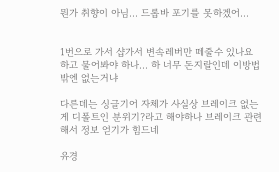뭔가 취향이 아님... 드롭바 포기를 못하겠어...


1번으로 가서 샵가서 변속레버만 떼줄수 있나요 하고 물어봐야 하나... 하 너무 돈지랄인데 이방법밖엔 없는거냐

다른데는 싱글기어 자체가 사실상 브레이크 없는게 디폴트인 분위기?라고 해야하나 브레이크 관련해서 정보 얻기가 힘드네

유경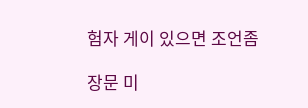험자 게이 있으면 조언좀

장문 미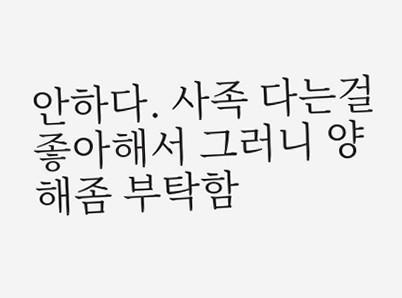안하다. 사족 다는걸 좋아해서 그러니 양해좀 부탁함